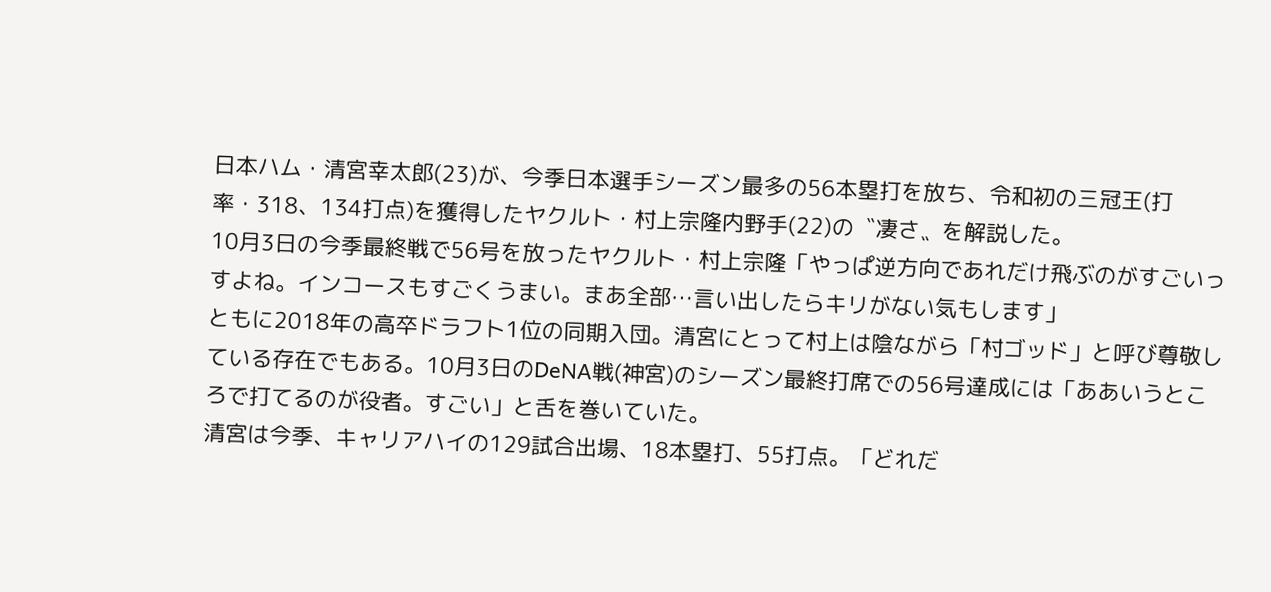日本ハム・清宮幸太郎(23)が、今季日本選手シーズン最多の56本塁打を放ち、令和初の三冠王(打率・318、134打点)を獲得したヤクルト・村上宗隆内野手(22)の〝凄さ〟を解説した。
10月3日の今季最終戦で56号を放ったヤクルト・村上宗隆「やっぱ逆方向であれだけ飛ぶのがすごいっすよね。インコースもすごくうまい。まあ全部…言い出したらキリがない気もします」
ともに2018年の高卒ドラフト1位の同期入団。清宮にとって村上は陰ながら「村ゴッド」と呼び尊敬している存在でもある。10月3日のDeNA戦(神宮)のシーズン最終打席での56号達成には「ああいうところで打てるのが役者。すごい」と舌を巻いていた。
清宮は今季、キャリアハイの129試合出場、18本塁打、55打点。「どれだ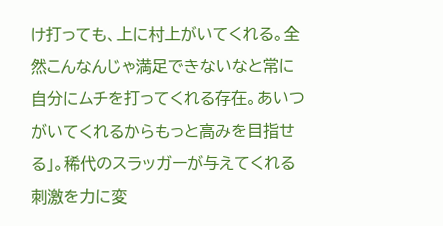け打っても、上に村上がいてくれる。全然こんなんじゃ満足できないなと常に自分にムチを打ってくれる存在。あいつがいてくれるからもっと高みを目指せる」。稀代のスラッガーが与えてくれる刺激を力に変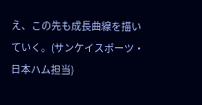え、この先も成長曲線を描いていく。(サンケイスポーツ・日本ハム担当)